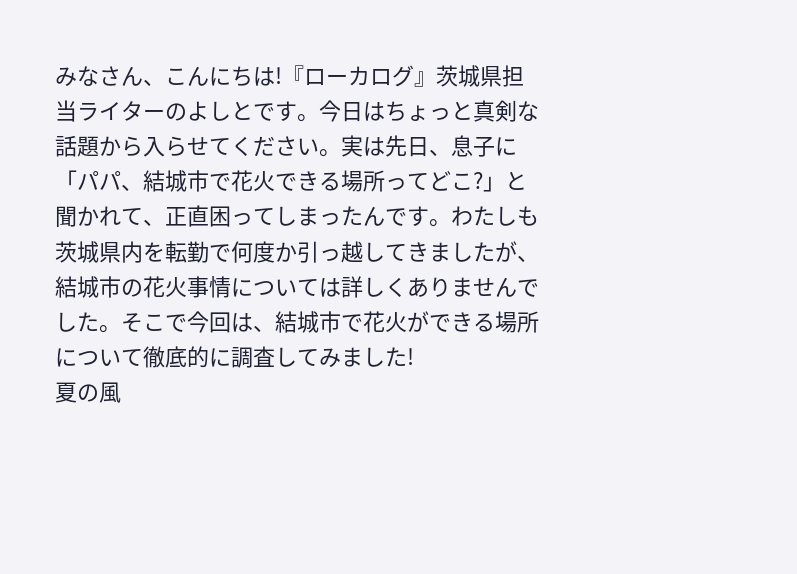みなさん、こんにちは!『ローカログ』茨城県担当ライターのよしとです。今日はちょっと真剣な話題から入らせてください。実は先日、息子に「パパ、結城市で花火できる場所ってどこ?」と聞かれて、正直困ってしまったんです。わたしも茨城県内を転勤で何度か引っ越してきましたが、結城市の花火事情については詳しくありませんでした。そこで今回は、結城市で花火ができる場所について徹底的に調査してみました!
夏の風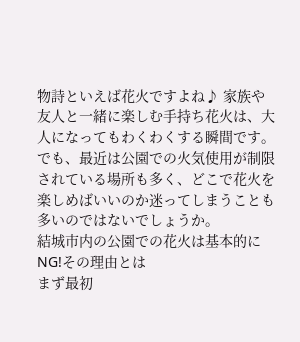物詩といえば花火ですよね♪ 家族や友人と一緒に楽しむ手持ち花火は、大人になってもわくわくする瞬間です。でも、最近は公園での火気使用が制限されている場所も多く、どこで花火を楽しめばいいのか迷ってしまうことも多いのではないでしょうか。
結城市内の公園での花火は基本的にNG!その理由とは
まず最初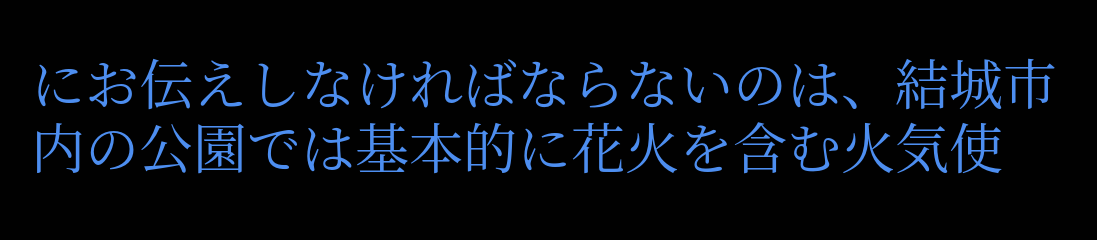にお伝えしなければならないのは、結城市内の公園では基本的に花火を含む火気使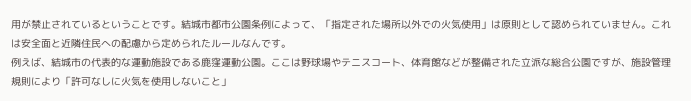用が禁止されているということです。結城市都市公園条例によって、「指定された場所以外での火気使用」は原則として認められていません。これは安全面と近隣住民への配慮から定められたルールなんです。
例えば、結城市の代表的な運動施設である鹿窪運動公園。ここは野球場やテニスコート、体育館などが整備された立派な総合公園ですが、施設管理規則により「許可なしに火気を使用しないこと」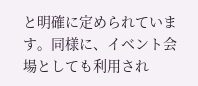と明確に定められています。同様に、イベント会場としても利用され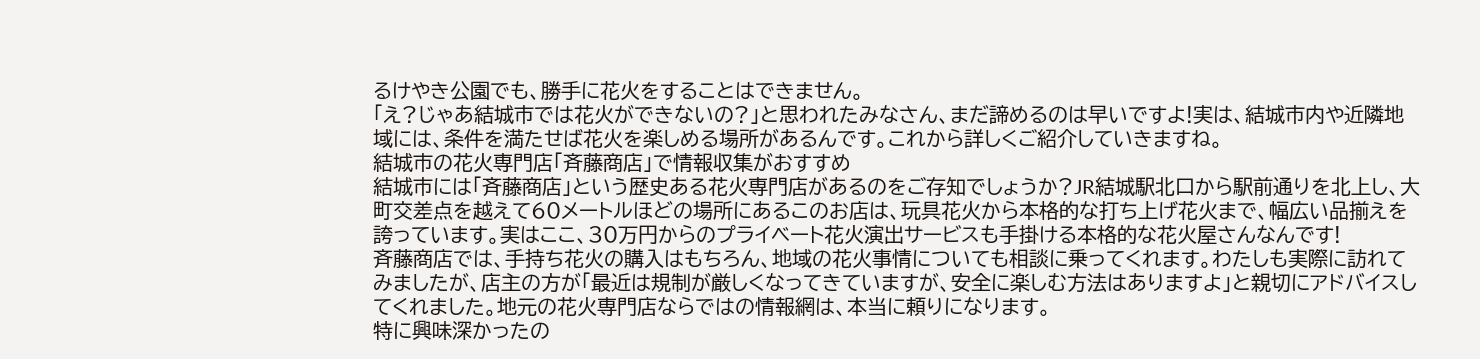るけやき公園でも、勝手に花火をすることはできません。
「え?じゃあ結城市では花火ができないの?」と思われたみなさん、まだ諦めるのは早いですよ!実は、結城市内や近隣地域には、条件を満たせば花火を楽しめる場所があるんです。これから詳しくご紹介していきますね。
結城市の花火専門店「斉藤商店」で情報収集がおすすめ
結城市には「斉藤商店」という歴史ある花火専門店があるのをご存知でしょうか?JR結城駅北口から駅前通りを北上し、大町交差点を越えて60メートルほどの場所にあるこのお店は、玩具花火から本格的な打ち上げ花火まで、幅広い品揃えを誇っています。実はここ、30万円からのプライベート花火演出サービスも手掛ける本格的な花火屋さんなんです!
斉藤商店では、手持ち花火の購入はもちろん、地域の花火事情についても相談に乗ってくれます。わたしも実際に訪れてみましたが、店主の方が「最近は規制が厳しくなってきていますが、安全に楽しむ方法はありますよ」と親切にアドバイスしてくれました。地元の花火専門店ならではの情報網は、本当に頼りになります。
特に興味深かったの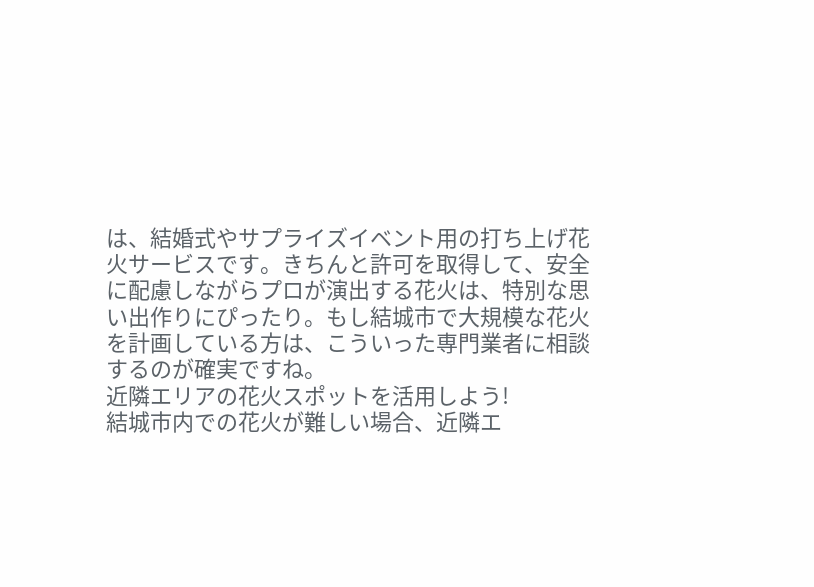は、結婚式やサプライズイベント用の打ち上げ花火サービスです。きちんと許可を取得して、安全に配慮しながらプロが演出する花火は、特別な思い出作りにぴったり。もし結城市で大規模な花火を計画している方は、こういった専門業者に相談するのが確実ですね。
近隣エリアの花火スポットを活用しよう!
結城市内での花火が難しい場合、近隣エ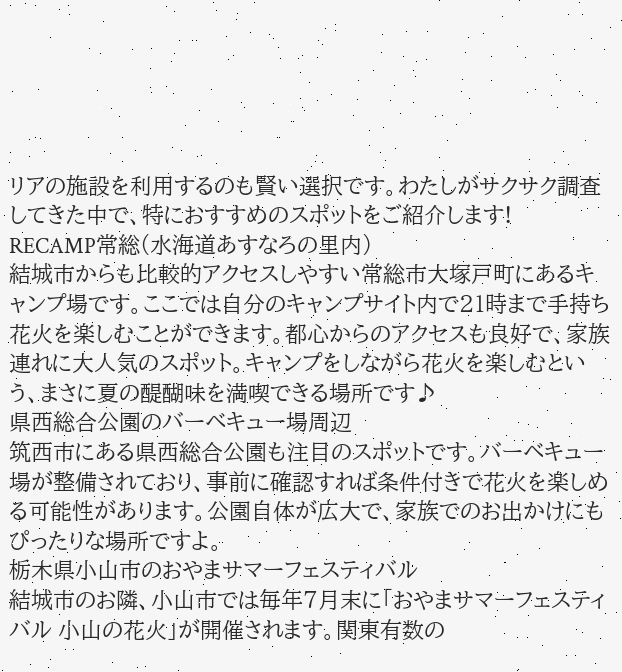リアの施設を利用するのも賢い選択です。わたしがサクサク調査してきた中で、特におすすめのスポットをご紹介します!
RECAMP常総(水海道あすなろの里内)
結城市からも比較的アクセスしやすい常総市大塚戸町にあるキャンプ場です。ここでは自分のキャンプサイト内で21時まで手持ち花火を楽しむことができます。都心からのアクセスも良好で、家族連れに大人気のスポット。キャンプをしながら花火を楽しむという、まさに夏の醍醐味を満喫できる場所です♪
県西総合公園のバーベキュー場周辺
筑西市にある県西総合公園も注目のスポットです。バーベキュー場が整備されており、事前に確認すれば条件付きで花火を楽しめる可能性があります。公園自体が広大で、家族でのお出かけにもぴったりな場所ですよ。
栃木県小山市のおやまサマーフェスティバル
結城市のお隣、小山市では毎年7月末に「おやまサマーフェスティバル 小山の花火」が開催されます。関東有数の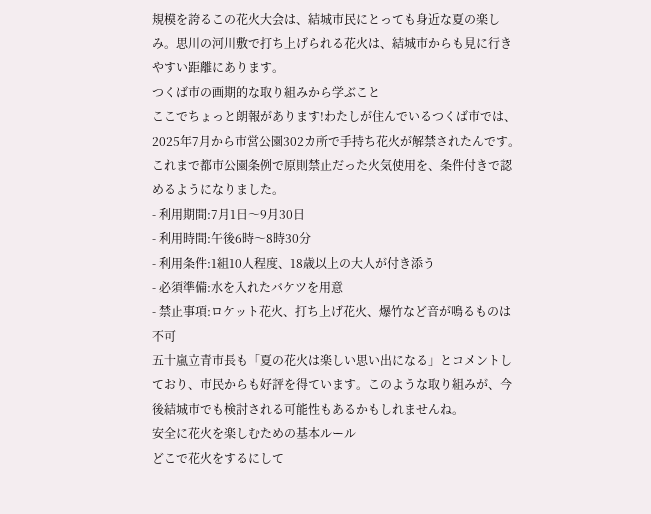規模を誇るこの花火大会は、結城市民にとっても身近な夏の楽しみ。思川の河川敷で打ち上げられる花火は、結城市からも見に行きやすい距離にあります。
つくば市の画期的な取り組みから学ぶこと
ここでちょっと朗報があります!わたしが住んでいるつくば市では、2025年7月から市営公園302カ所で手持ち花火が解禁されたんです。これまで都市公園条例で原則禁止だった火気使用を、条件付きで認めるようになりました。
- 利用期間:7月1日〜9月30日
- 利用時間:午後6時〜8時30分
- 利用条件:1組10人程度、18歳以上の大人が付き添う
- 必須準備:水を入れたバケツを用意
- 禁止事項:ロケット花火、打ち上げ花火、爆竹など音が鳴るものは不可
五十嵐立青市長も「夏の花火は楽しい思い出になる」とコメントしており、市民からも好評を得ています。このような取り組みが、今後結城市でも検討される可能性もあるかもしれませんね。
安全に花火を楽しむための基本ルール
どこで花火をするにして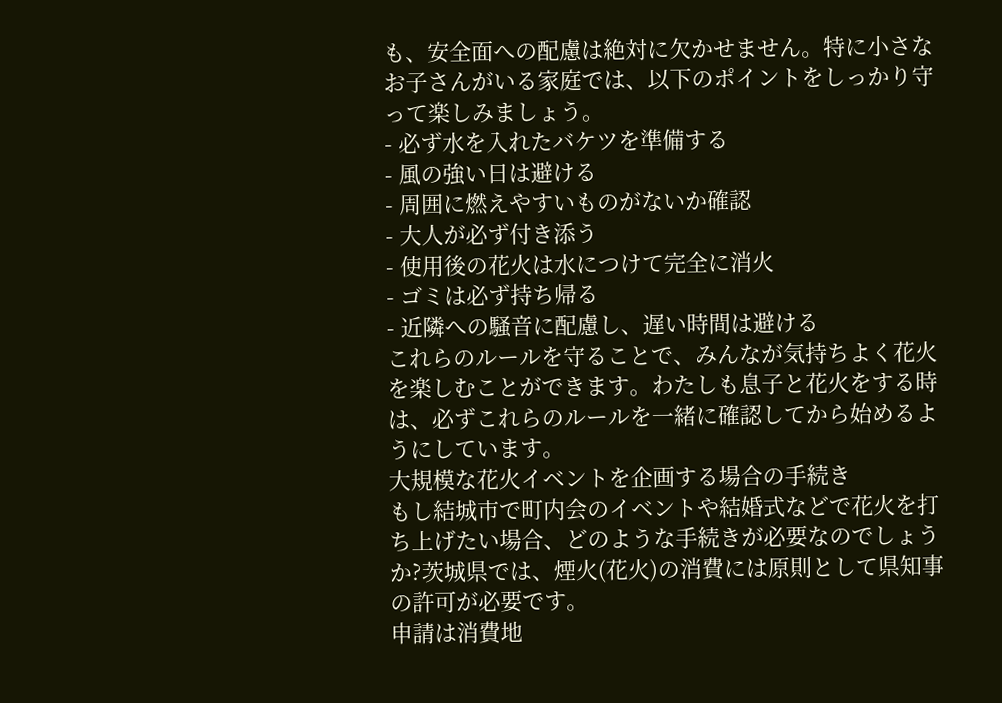も、安全面への配慮は絶対に欠かせません。特に小さなお子さんがいる家庭では、以下のポイントをしっかり守って楽しみましょう。
- 必ず水を入れたバケツを準備する
- 風の強い日は避ける
- 周囲に燃えやすいものがないか確認
- 大人が必ず付き添う
- 使用後の花火は水につけて完全に消火
- ゴミは必ず持ち帰る
- 近隣への騒音に配慮し、遅い時間は避ける
これらのルールを守ることで、みんなが気持ちよく花火を楽しむことができます。わたしも息子と花火をする時は、必ずこれらのルールを一緒に確認してから始めるようにしています。
大規模な花火イベントを企画する場合の手続き
もし結城市で町内会のイベントや結婚式などで花火を打ち上げたい場合、どのような手続きが必要なのでしょうか?茨城県では、煙火(花火)の消費には原則として県知事の許可が必要です。
申請は消費地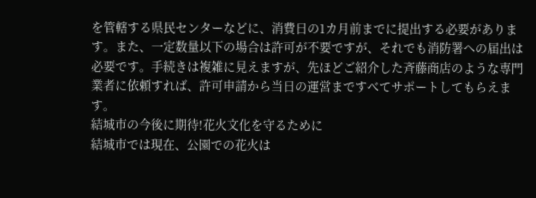を管轄する県民センターなどに、消費日の1カ月前までに提出する必要があります。また、一定数量以下の場合は許可が不要ですが、それでも消防署への届出は必要です。手続きは複雑に見えますが、先ほどご紹介した斉藤商店のような専門業者に依頼すれば、許可申請から当日の運営まですべてサポートしてもらえます。
結城市の今後に期待!花火文化を守るために
結城市では現在、公園での花火は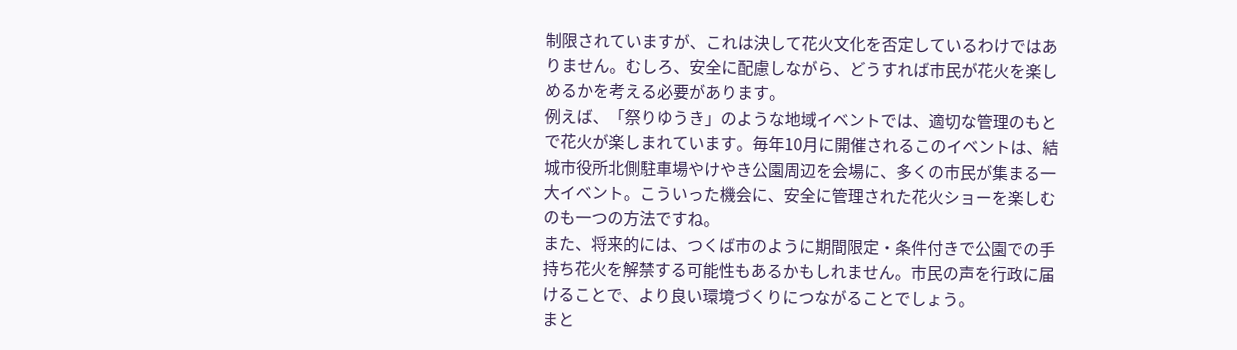制限されていますが、これは決して花火文化を否定しているわけではありません。むしろ、安全に配慮しながら、どうすれば市民が花火を楽しめるかを考える必要があります。
例えば、「祭りゆうき」のような地域イベントでは、適切な管理のもとで花火が楽しまれています。毎年10月に開催されるこのイベントは、結城市役所北側駐車場やけやき公園周辺を会場に、多くの市民が集まる一大イベント。こういった機会に、安全に管理された花火ショーを楽しむのも一つの方法ですね。
また、将来的には、つくば市のように期間限定・条件付きで公園での手持ち花火を解禁する可能性もあるかもしれません。市民の声を行政に届けることで、より良い環境づくりにつながることでしょう。
まと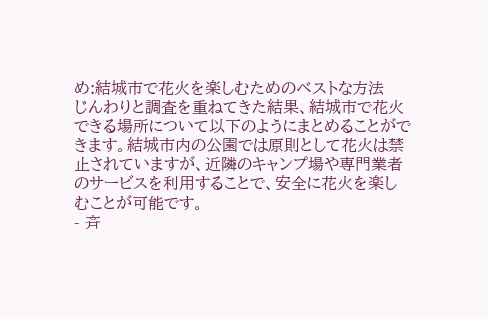め:結城市で花火を楽しむためのベストな方法
じんわりと調査を重ねてきた結果、結城市で花火できる場所について以下のようにまとめることができます。結城市内の公園では原則として花火は禁止されていますが、近隣のキャンプ場や専門業者のサービスを利用することで、安全に花火を楽しむことが可能です。
- 斉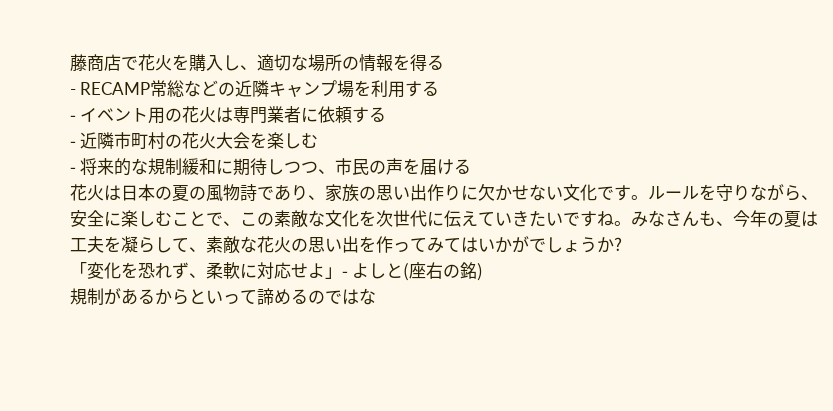藤商店で花火を購入し、適切な場所の情報を得る
- RECAMP常総などの近隣キャンプ場を利用する
- イベント用の花火は専門業者に依頼する
- 近隣市町村の花火大会を楽しむ
- 将来的な規制緩和に期待しつつ、市民の声を届ける
花火は日本の夏の風物詩であり、家族の思い出作りに欠かせない文化です。ルールを守りながら、安全に楽しむことで、この素敵な文化を次世代に伝えていきたいですね。みなさんも、今年の夏は工夫を凝らして、素敵な花火の思い出を作ってみてはいかがでしょうか?
「変化を恐れず、柔軟に対応せよ」- よしと(座右の銘)
規制があるからといって諦めるのではな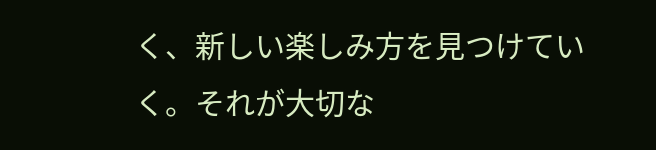く、新しい楽しみ方を見つけていく。それが大切な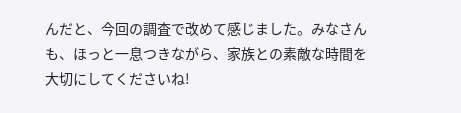んだと、今回の調査で改めて感じました。みなさんも、ほっと一息つきながら、家族との素敵な時間を大切にしてくださいね!